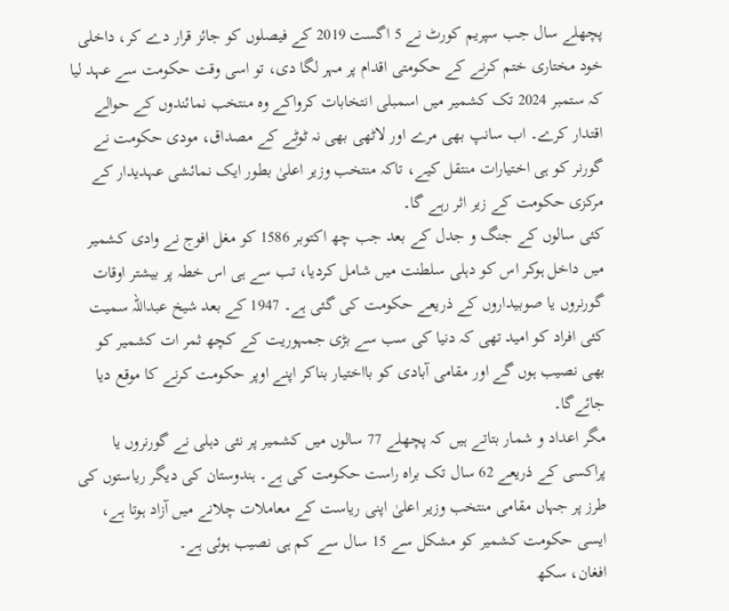پچھلے سال جب سپریم کورٹ نے 5 اگست 2019 کے فیصلوں کو جائز قرار دے کر، داخلی خود مختاری ختم کرنے کے حکومتی اقدام پر مہر لگا دی، تو اسی وقت حکومت سے عہد لیا کہ ستمبر 2024 تک کشمیر میں اسمبلی انتخابات کرواکے وہ منتخب نمائندوں کے حوالے اقتدار کرے۔ اب سانپ بھی مرے اور لاٹھی بھی نہ ٹوٹے کے مصداق، مودی حکومت نے گورنر کو ہی اختیارات منتقل کیے، تاکہ منتخب وزیر اعلیٰ بطور ایک نمائشی عہدیدار کے مرکزی حکومت کے زیر اثر رہے گا۔
کئی سالوں کے جنگ و جدل کے بعد جب چھ اکتوبر 1586 کو مغل افوج نے وادی کشمیر میں داخل ہوکر اس کو دہلی سلطنت میں شامل کردیا، تب سے ہی اس خطہ پر بیشتر اوقات گورنروں یا صوبیداروں کے ذریعے حکومت کی گئی ہے۔ 1947 کے بعد شیخ عبداللہ سمیت کئی افراد کو امید تھی کہ دنیا کی سب سے بڑی جمہوریت کے کچھ ثمر ات کشمیر کو بھی نصیب ہوں گے اور مقامی آبادی کو بااختیار بناکر اپنے اوپر حکومت کرنے کا موقع دیا جائےگا۔
مگر اعداد و شمار بتاتے ہیں کہ پچھلے 77 سالوں میں کشمیر پر نئی دہلی نے گورنروں یا پراکسی کے ذریعے 62 سال تک براہ راست حکومت کی ہے۔ ہندوستان کی دیگر ریاستوں کی طرز پر جہاں مقامی منتخب وزیر اعلیٰ اپنی ریاست کے معاملات چلانے میں آزاد ہوتا ہے، ایسی حکومت کشمیر کو مشکل سے 15 سال سے کم ہی نصیب ہوئی ہے۔
افغان، سکھ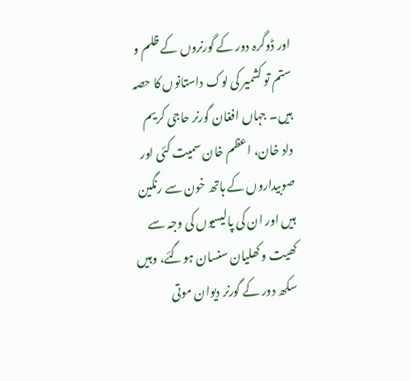اور ڈوگرہ دور کے گورنروں کے ظلم و ستم تو کشمیر کی لوک داستانوں کا حصہ ہیں۔ جہاں افغان گورنر حاجی کریم داد خان، اعظم خان سمیت کئی اور صوبیداروں کے ہاتھ خون سے رنگین ہیں اور ان کی پالیسیوں کی وجہ سے کھیت و کھلیان سنسان ہوگئے، وہیں سکھ دور کے گورنر دیوان موتی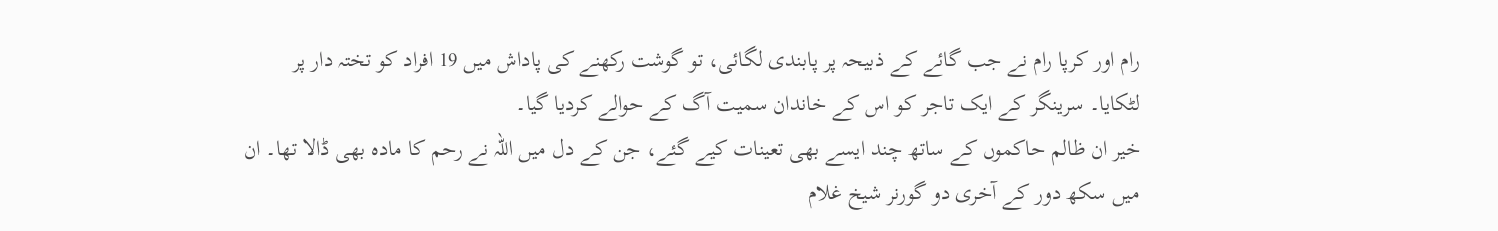رام اور کرپا رام نے جب گائے کے ذبیحہ پر پابندی لگائی، تو گوشت رکھنے کی پاداش میں 19 افراد کو تختہ دار پر لٹکایا۔ سرینگر کے ایک تاجر کو اس کے خاندان سمیت آگ کے حوالے کردیا گیا۔
خیر ان ظالم حاکموں کے ساتھ چند ایسے بھی تعینات کیے گئے، جن کے دل میں اللہ نے رحم کا مادہ بھی ڈالا تھا۔ ان میں سکھ دور کے آخری دو گورنر شیخ غلام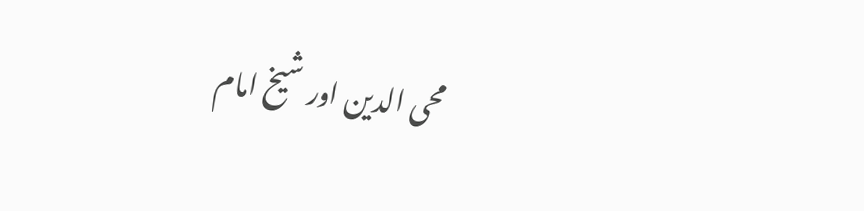محی الدین اور شیخ امام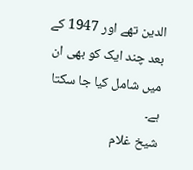الدین تھے اور 1947 کے بعد چند ایک کو بھی ان میں شامل کیا جا سکتا ہے۔
شیخ غلام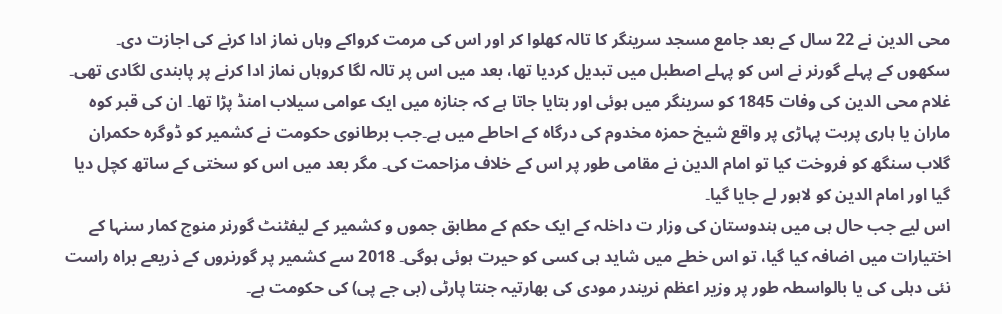محی الدین نے 22 سال کے بعد جامع مسجد سرینگر کا تالہ کھلوا کر اور اس کی مرمت کرواکے وہاں نماز ادا کرنے کی اجازت دی۔ سکھوں کے پہلے گورنر نے اس کو پہلے اصطبل میں تبدیل کردیا تھا، بعد میں اس پر تالہ لگا کروہاں نماز ادا کرنے پر پابندی لگادی تھی۔
غلام محی الدین کی وفات 1845 کو سرینگر میں ہوئی اور بتایا جاتا ہے کہ جنازہ میں ایک عوامی سیلاب امنڈ پڑا تھا۔ ان کی قبر کوہ ماران یا ہاری پربت پہاڑی پر واقع شیخ حمزہ مخدوم کی درگاہ کے احاطے میں ہے۔جب برطانوی حکومت نے کشمیر کو ڈوگرہ حکمران گلاب سنگھ کو فروخت کیا تو امام الدین نے مقامی طور پر اس کے خلاف مزاحمت کی۔ مگر بعد میں اس کو سختی کے ساتھ کچل دیا گیا اور امام الدین کو لاہور لے جایا گیا۔
اس لیے جب حال ہی میں ہندوستان کی وزار ت داخلہ کے ایک حکم کے مطابق جموں و کشمیر کے لیفٹنٹ گورنر منوج کمار سنہا کے اختیارات میں اضافہ کیا گیا، تو اس خطے میں شاید ہی کسی کو حیرت ہوئی ہوگی۔ 2018 سے کشمیر پر گورنروں کے ذریعے براہ راست نئی دہلی کی یا بالواسطہ طور پر وزیر اعظم نریندر مودی کی بھارتیہ جنتا پارٹی (بی جے پی) کی حکومت ہے۔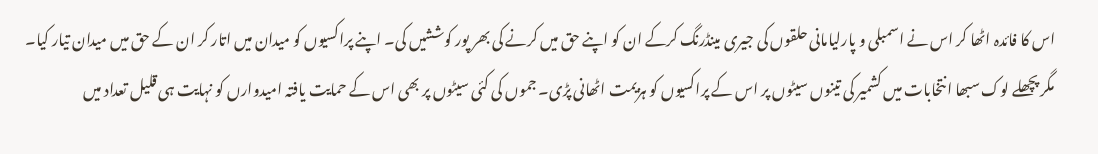اس کا فائدہ اٹھا کر اس نے اسمبلی و پارلیامانی حلقوں کی جیری مینڈرنگ کرکے ان کو اپنے حق میں کرنے کی بھر پور کوششیں کی۔ اپنے پراکسیوں کو میدان میں اتار کر ان کے حق میں میدان تیار کیا۔
مگر پچھلے لوک سبھا انتخابات میں کشمیر کی تینوں سیٹوں پر اس کے پراکسیوں کو ہزیمت اٹھانی پڑی۔ جموں کی کئی سیٹوں پر بھی اس کے حمایت یافتہ امیدوارں کو نہایت ہی قلیل تعداد میں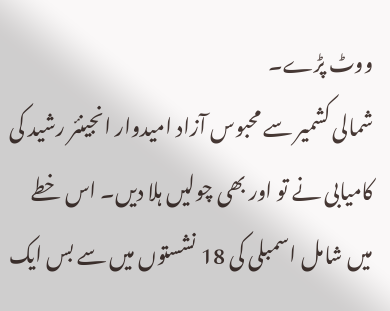ووٹ پڑے۔
شمالی کشمیر سے محبوس آزاد امیدوار انجینئر رشید کی کامیابی نے تو اور بھی چولیں ہلا دیں۔ اس خطے میں شامل اسمبلی کی 18 نشستوں میں سے بس ایک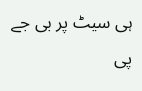ہی سیٹ پر بی جے پی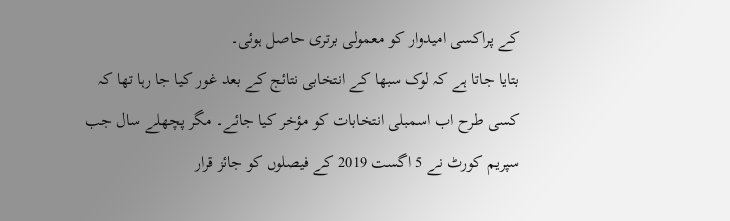کے پراکسی امیدوار کو معمولی برتری حاصل ہوئی۔
بتایا جاتا ہے کہ لوک سبھا کے انتخابی نتائج کے بعد غور کیا جا رہا تھا کہ کسی طرح اب اسمبلی انتخابات کو مؤخر کیا جائے۔ مگر پچھلے سال جب سپریم کورٹ نے 5 اگست 2019 کے فیصلوں کو جائز قرار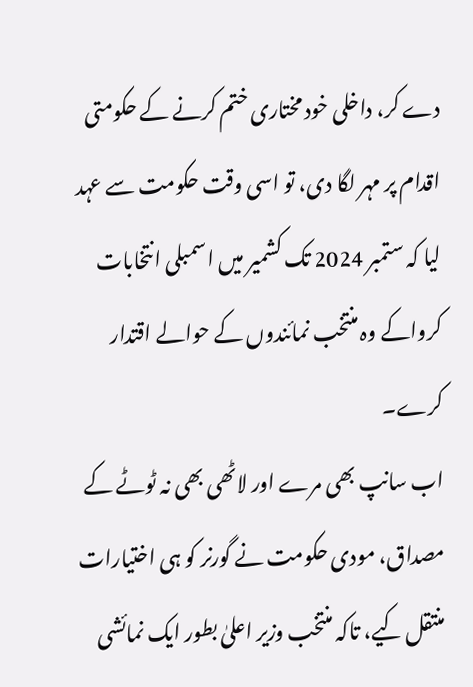دے کر، داخلی خود مختاری ختم کرنے کے حکومتی اقدام پر مہر لگا دی، تو اسی وقت حکومت سے عہد لیا کہ ستمبر 2024 تک کشمیر میں اسمبلی انتخابات کرواکے وہ منتخب نمائندوں کے حوالے اقتدار کرے۔
اب سانپ بھی مرے اور لاٹھی بھی نہ ٹوٹے کے مصداق، مودی حکومت نے گورنر کو ہی اختیارات منتقل کیے، تاکہ منتخب وزیر اعلیٰ بطور ایک نمائشی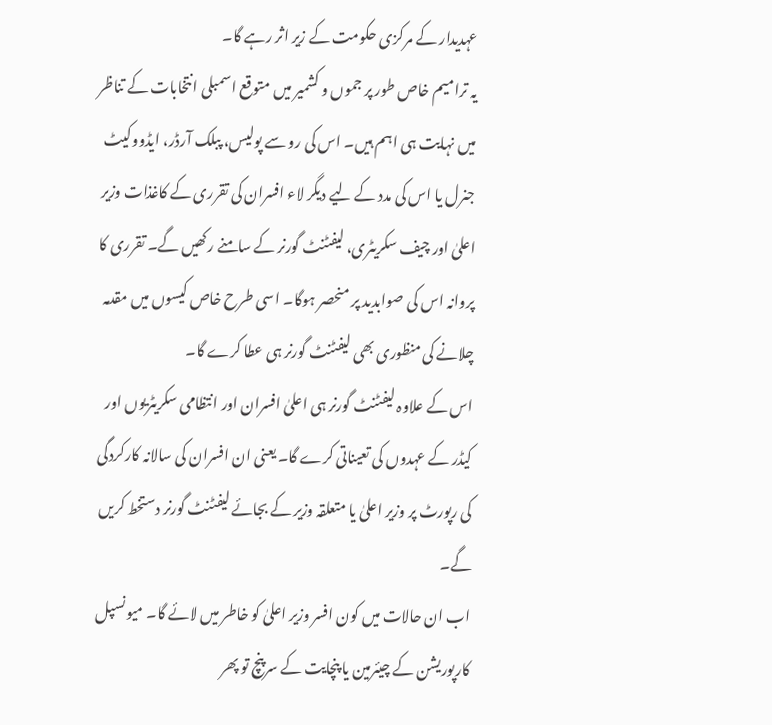عہدیدار کے مرکزی حکومت کے زیر اثر رہے گا۔
یہ ترامیم خاص طور پر جموں و کشمیر میں متوقع اسمبلی انتخابات کے تناظر میں نہایت ہی اہم ہیں۔ اس کی رو سے پولیس، پبلک آرڈر، ایڈووکیٹ جنرل یا اس کی مدد کے لیے دیگر لاء افسران کی تقرری کے کاغذات وزیر اعلیٰ اور چیف سکریٹری، لیفٹنٹ گورنر کے سامنے رکھیں گے۔ تقرری کا پروانہ اس کی صوابدید پر منحصر ہوگا۔ اسی طرح خاص کیسوں میں مقدمہ چلانے کی منظوری بھی لیفٹنٹ گورنر ہی عطا کرے گا۔
اس کے علاوہ لیفٹنٹ گورنر ہی اعلیٰ افسران اور انتظامی سکریٹریوں اور کیڈر کے عہدوں کی تعیناتی کرے گا۔ یعنی ان افسران کی سالانہ کارکردگی کی رپورٹ پر وزیر اعلیٰ یا متعلقہ وزیر کے بجائے لیفٹنٹ گورنر دستخط کریں گے۔
اب ان حالات میں کون افسر وزیر اعلیٰ کو خاطر میں لائے گا۔ میونسپل کارپوریشن کے چیئرمین یا پنچایت کے سرپنچ تو پھر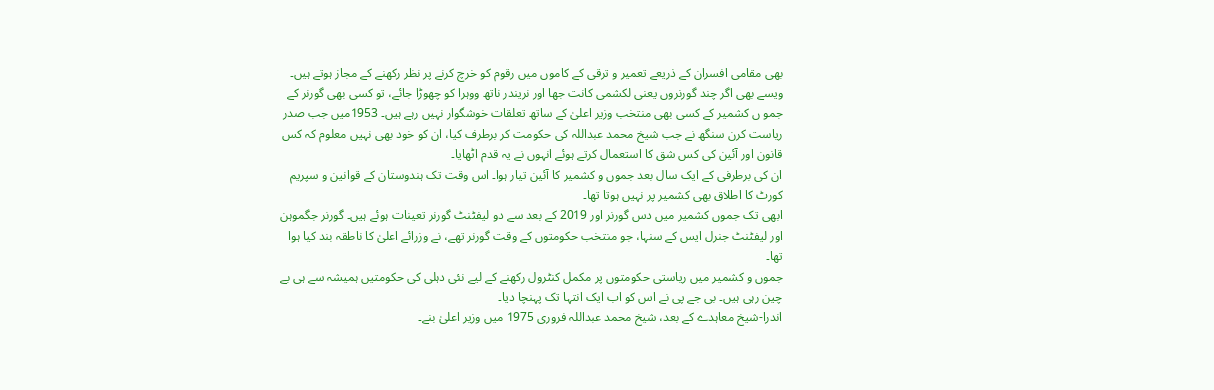بھی مقامی افسران کے ذریعے تعمیر و ترقی کے کاموں میں رقوم کو خرچ کرنے پر نظر رکھنے کے مجاز ہوتے ہیں۔
ویسے بھی اگر چند گورنروں یعنی لکشمی کانت جھا اور نریندر ناتھ ووہرا کو چھوڑا جائے، تو کسی بھی گورنر کے جمو ں کشمیر کے کسی بھی منتخب وزیر اعلیٰ کے ساتھ تعلقات خوشگوار نہیں رہے ہیں۔ 1953میں جب صدر ریاست کرن سنگھ نے جب شیخ محمد عبداللہ کی حکومت کر برطرف کیا، ان کو خود بھی نہیں معلوم کہ کس قانون اور آئین کی کس شق کا استعمال کرتے ہوئے انہوں نے یہ قدم اٹھایا۔
ان کی برطرفی کے ایک سال بعد جموں و کشمیر کا آئین تیار ہوا۔ اس وقت تک ہندوستان کے قوانین و سپریم کورٹ کا اطلاق بھی کشمیر پر نہیں ہوتا تھا۔
ابھی تک جموں کشمیر میں دس گورنر اور 2019 کے بعد سے دو لیفٹنٹ گورنر تعینات ہوئے ہیں۔ گورنر جگموہن اور لیفٹنٹ جنرل ایس کے سنہا، جو منتخب حکومتوں کے وقت گورنر تھے، نے وزرائے اعلیٰ کا ناطقہ بند کیا ہوا تھا۔
جموں و کشمیر میں ریاستی حکومتوں پر مکمل کنٹرول رکھنے کے لیے نئی دہلی کی حکومتیں ہمیشہ سے ہی بے چین رہی ہیں۔ بی جے پی نے اس کو اب ایک انتہا تک پہنچا دیا۔
اندرا-شیخ معاہدے کے بعد، شیخ محمد عبداللہ فروری 1975 میں وزیر اعلیٰ بنے۔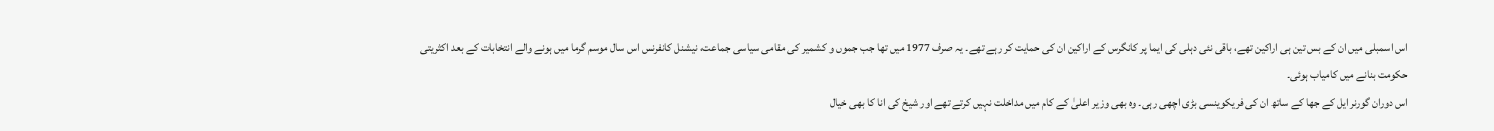اس اسمبلی میں ان کے بس تین ہی اراکین تھے، باقی نئی دہلی کی ایما پر کانگرس کے اراکین ان کی حمایت کر رہے تھے۔ یہ صرف 1977 میں تھا جب جموں و کشمیر کی مقامی سیاسی جماعت، نیشنل کانفرنس اس سال موسم گرما میں ہونے والے انتخابات کے بعد اکثریتی حکومت بنانے میں کامیاب ہوئی۔
اس دوران گورنر ایل کے جھا کے ساتھ ان کی فریکوینسی بڑی اچھی رہی۔ وہ بھی وزیر اعلیٰ کے کام میں مداخلت نہیں کرتے تھے اور شیخ کی انا کا بھی خیال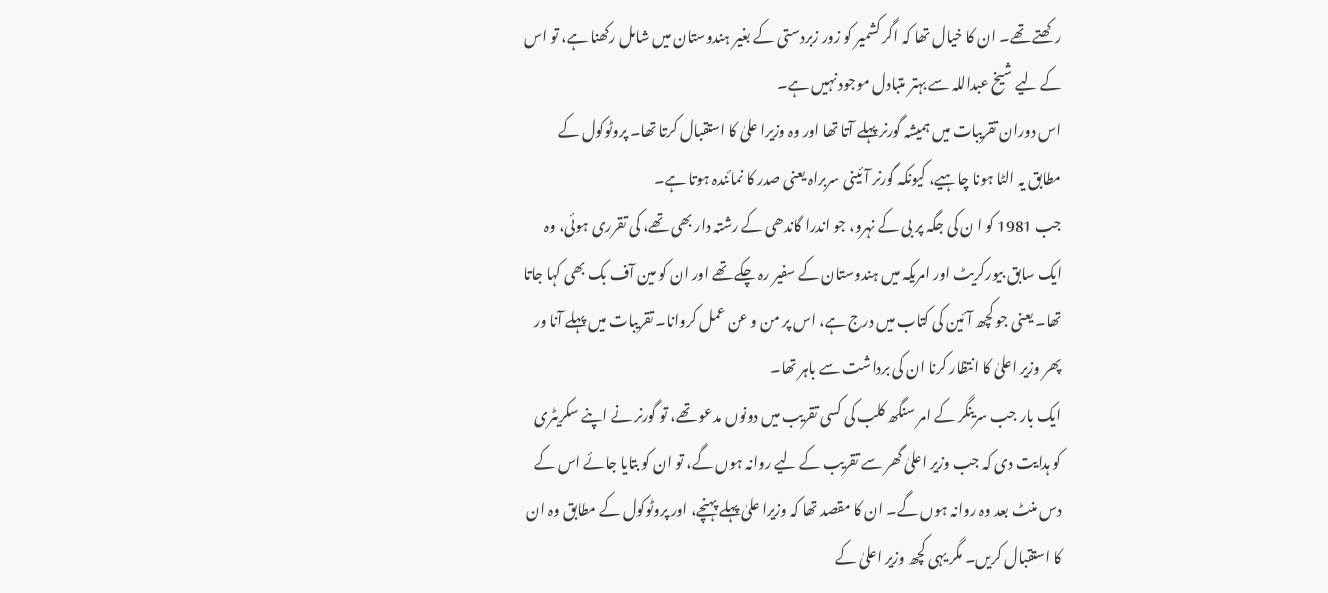رکھتے تھے۔ ان کا خیال تھا کہ اگر کشمیر کو زور زبردستی کے بغیر ہندوستان میں شامل رکھنا ہے، تو اس کے لیے شیخ عبداللہ سے بہتر متبادل موجود نہیں ہے۔
اس دوران تقریبات میں ہمیشہ گورنر پہلے آتا تھا اور وہ وزیرا علیٰ کا استقبال کرتا تھا۔ پروٹوکول کے مطابق یہ الٹا ہونا چاہیے، کیونکہ گورنر آئینی سربراہ یعنی صدر کا نمائندہ ہوتا ہے۔
جب 1981 کو ا ن کی جگہ پر بی کے نہرو، جو اندرا گاندھی کے رشتہ دار بھی تھے، کی تقرری ہوئی، وہ ایک سابق بیورکریٹ اور امریکہ میں ہندوستان کے سفیر رہ چکے تھے اور ان کو مین آف بک بھی کہا جاتا تھا۔ یعنی جو کچھ آئین کی کتاب میں درج ہے، اس پر من و عن عمل کروانا۔ تقریبات میں پہلے آنا ور پھر وزیر اعلیٰ کا انتظار کرنا ان کی برداشت سے باہر تھا۔
ایک بار جب سرینگر کے امر سنگھ کلب کی کسی تقریب میں دونوں مدعو تھے، تو گورنر نے اپنے سکریٹری کو ہدایت دی کہ جب وزیر اعلیٰ گھر سے تقریب کے لیے روانہ ہوں گے، تو ان کو بتایا جائے اس کے دس منٹ بعد وہ روانہ ہوں گے۔ ان کا مقصد تھا کہ وزیرا علیٰ پہلے پہنچے، اور پروٹوکول کے مطابق وہ ان کا استقبال کریں۔ مگر یہی کچھ وزیر اعلیٰ کے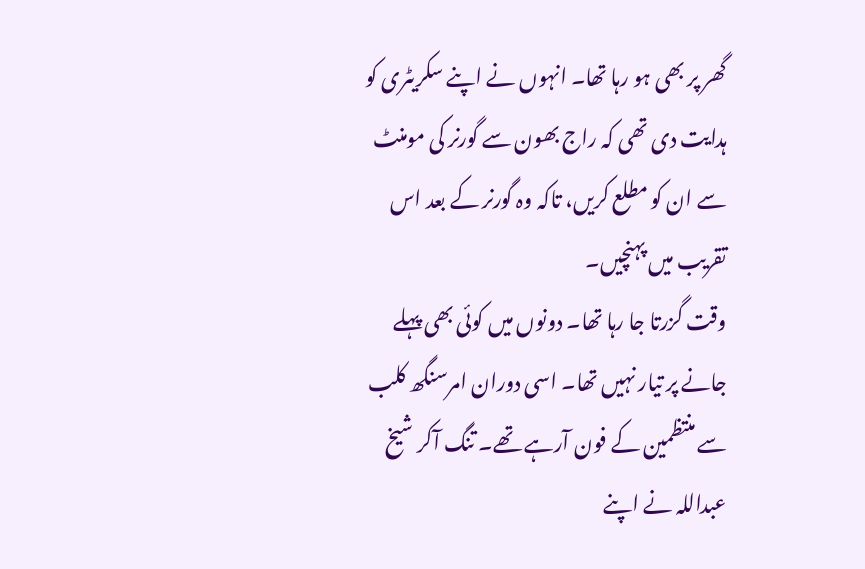گھر پر بھی ہو رہا تھا۔ انہوں نے اپنے سکریٹری کو ہدایت دی تھی کہ راج بھون سے گورنر کی مومنٹ سے ان کو مطلع کریں، تاکہ وہ گورنر کے بعد اس تقریب میں پہنچیں۔
وقت گزرتا جا رہا تھا۔ دونوں میں کوئی بھی پہلے جانے پر تیار نہیں تھا۔ اسی دوران امرسنگھ کلب سے منتظمین کے فون آرہے تھے۔ تنگ آکر شیخ عبداللہ نے اپنے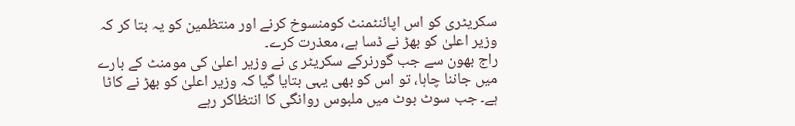سکریٹری کو اس اپائنٹمنٹ کومنسوخ کرنے اور منتظمین کو یہ بتا کر کہ وزیر اعلیٰ کو بھڑ نے ڈسا ہے، معذرت کرے۔
راج بھون سے جب گورنرکے سکریٹر ی نے وزیر اعلیٰ کی مومنٹ کے بارے میں جاننا چاہا، تو اس کو بھی یہی بتایا گیا کہ وزیر اعلیٰ کو بھڑ نے کاٹا ہے۔ جب سوٹ بوٹ میں ملبوس روانگی کا انتظاکر رہے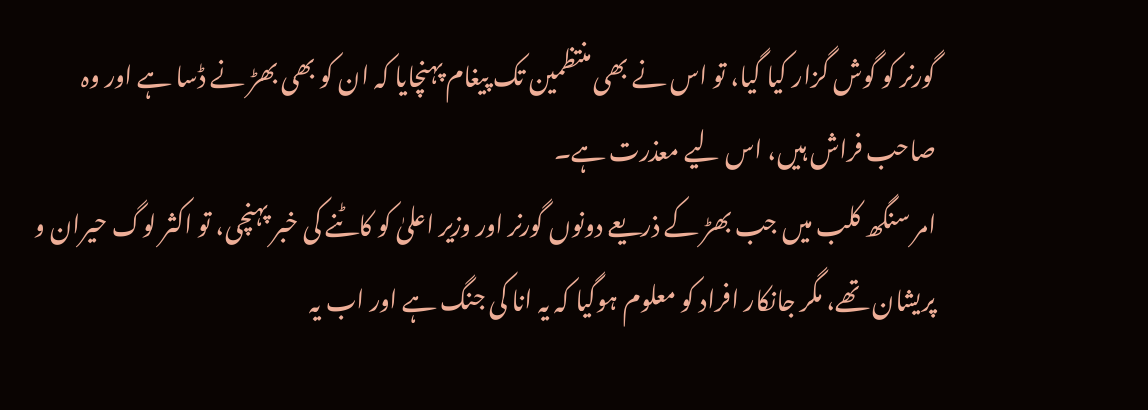گورنر کو گوش گزار کیا گیا، تو اس نے بھی منتظمین تک پیغام پہنچایا کہ ان کو بھی بھڑ نے ڈسا ہے اور وہ صاحب فراش ہیں، اس لیے معذرت ہے۔
امر سنگھ کلب میں جب بھڑ کے ذریعے دونوں گورنر اور وزیر اعلیٰ کو کاٹنے کی خبر پہنچی، تو اکثر لوگ حیران و پریشان تھے، مگر جانکار افراد کو معلوم ہوگیا کہ یہ انا کی جنگ ہے اور اب یہ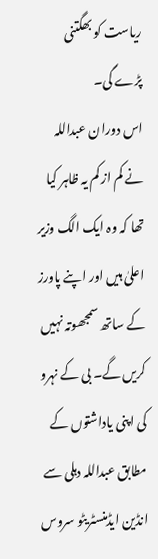ریاست کو بھگتنی پڑے گی۔
اس دوران عبداللہ نے کم از کم یہ ظاہر کیا تھا کہ وہ ایک الگ وزیر اعلیٰ ہیں اور اپنے پاورز کے ساتھ سمجھوتہ نہیں کریں گے۔ بی کے نہرو کی اپنی یاداشتوں کے مطابق عبداللہ دہلی سے انڈین ایڈمنسٹریٹو سروس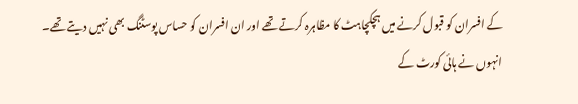کے افسران کو قبول کرنے میں ہچکچاہٹ کا مظاہرہ کرتے تھے اور ان افسران کو حساس پوسٹنگ بھی نہیں دیتے تھے۔
انہوں نے ہائی کورٹ کے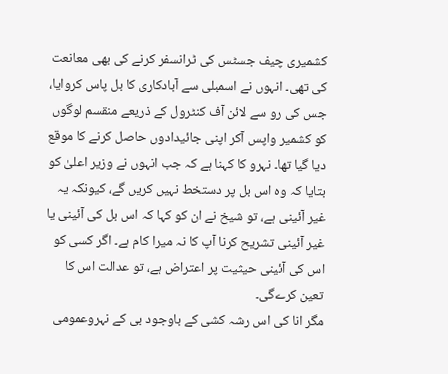کشمیری چیف جسٹس کی ٹرانسفر کرنے کی بھی معانعت کی تھی۔ انہوں نے اسمبلی سے آبادکاری کا بل پاس کروایا، جس کی رو سے لائن آف کنٹرول کے ذریعے منقسم لوگوں کو کشمیر واپس آکر اپنی جائیدادوں حاصل کرنے کا موقع دیا گیا تھا۔ نہرو کا کہنا ہے کہ جب انہوں نے وزیر اعلیٰ کو بتایا کہ وہ اس بل پر دستخط نہیں کریں گے، کیونکہ یہ غیر آئینی ہے، تو شیخ نے ان کو کہا کہ اس بل کی آئینی یا غیر آئینی تشریح کرنا آپ کا نہ میرا کام ہے۔ اگر کسی کو اس کی آئینی حیثیت پر اعتراض ہے، تو عدالت اس کا تعین کرےگی۔
مگر انا کی اس رشہ کشی کے باوجود بی کے نہروعمومی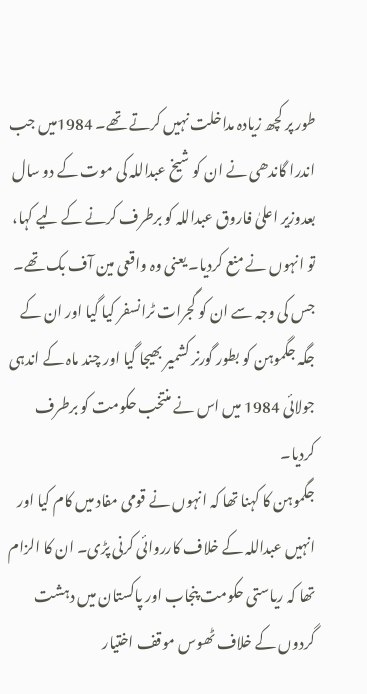طور پر کچھ زیادہ مداخلت نہیں کرتے تھے۔ 1984میں جب اندرا گاندھی نے ان کو شیخ عبداللہ کی موت کے دو سال بعدوزیر اعلیٰ فاروق عبداللہ کو برطرف کرنے کے لیے کہا، تو انہوں نے منع کردیا۔ یعنی وہ واقعی مین آف بک تھے۔ جس کی وجہ سے ان کو گجرات ٹرانسفر کیا گیا اور ان کے جگہ جگموہن کو بطور گورنر کشمیر بھیجا گیا اور چند ماہ کے اندہی جولائی 1984 میں اس نے منتخب حکومت کو برطرف کردیا۔
جگموہن کا کہنا تھا کہ انہوں نے قومی مفاد میں کام کیا اور انہیں عبداللہ کے خلاف کارروائی کرنی پڑی۔ ان کا الزام تھا کہ ریاستی حکومت پنجاب اور پاکستان میں دہشت گردوں کے خلاف ٹھوس موقف اختیار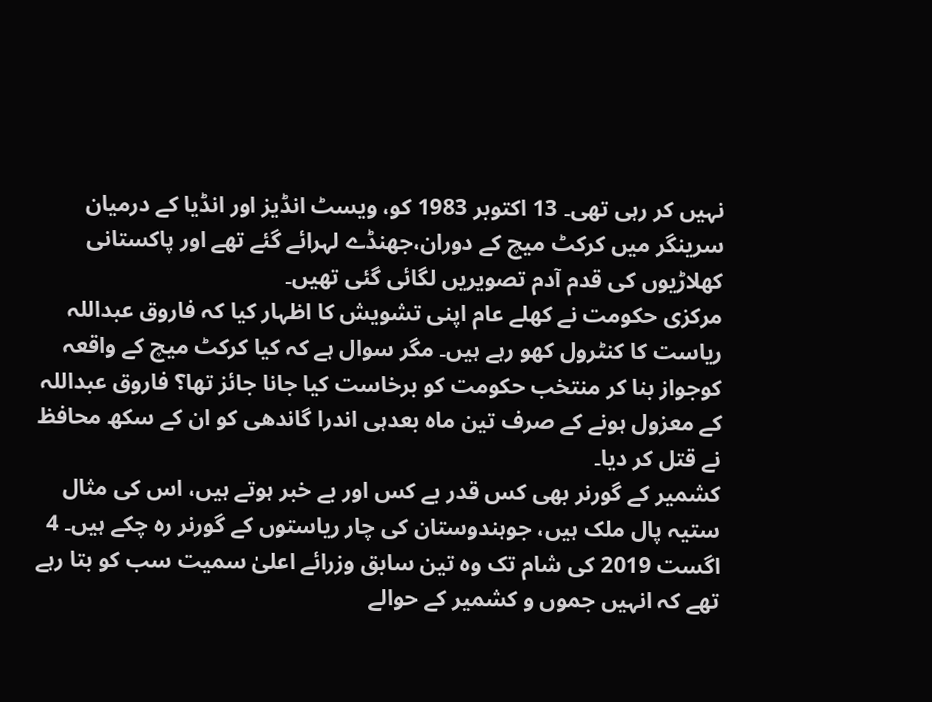نہیں کر رہی تھی۔ 13 اکتوبر 1983 کو، ویسٹ انڈیز اور انڈیا کے درمیان سرینگر میں کرکٹ میچ کے دوران،جھنڈے لہرائے گئے تھے اور پاکستانی کھلاڑیوں کی قدم آدم تصویریں لگائی گئی تھیں۔
مرکزی حکومت نے کھلے عام اپنی تشویش کا اظہار کیا کہ فاروق عبداللہ ریاست کا کنٹرول کھو رہے ہیں۔ مگر سوال ہے کہ کیا کرکٹ میچ کے واقعہ کوجواز بنا کر منتخب حکومت کو برخاست کیا جانا جائز تھا؟ فاروق عبداللہ کے معزول ہونے کے صرف تین ماہ بعدہی اندرا گاندھی کو ان کے سکھ محافظ نے قتل کر دیا۔
کشمیر کے گورنر بھی کس قدر بے کس اور بے خبر ہوتے ہیں، اس کی مثال ستیہ پال ملک ہیں، جوہندوستان کی چار ریاستوں کے گورنر رہ چکے ہیں۔ 4 اگست 2019 کی شام تک وہ تین سابق وزرائے اعلیٰ سمیت سب کو بتا رہے تھے کہ انہیں جموں و کشمیر کے حوالے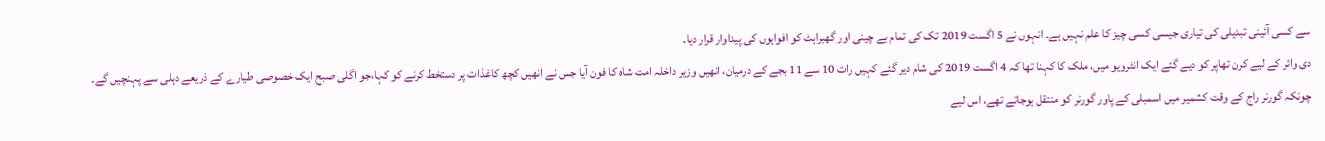سے کسی آئینی تبدیلی کی تیاری جیسی کسی چیز کا علم نہیں ہے۔ انہوں نے 5 اگست 2019 تک کی تمام بے چینی اور گھبراہٹ کو افواہوں کی پیداوار قرار دیا۔
دی وائر کے لیے کرن تھاپر کو دیے گئے ایک انٹرویو میں، ملک کا کہنا تھا کہ 4 اگست 2019 کی شام دیر گئے کہیں رات 10 سے 11 بجے کے درمیان، انھیں وزیر داخلہ امت شاہ کا فون آیا جس نے انھیں کچھ کاغذات پر دستخط کرنے کو کہا،جو اگلی صبح ایک خصوصی طیارے کے ذریعے دہلی سے پہنچیں گے۔
چونکہ گورنر راج کے وقت کشمیر میں اسمبلی کے پاور گورنر کو منتقل ہوجاتے تھے، اس لیے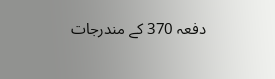دفعہ 370 کے مندرجات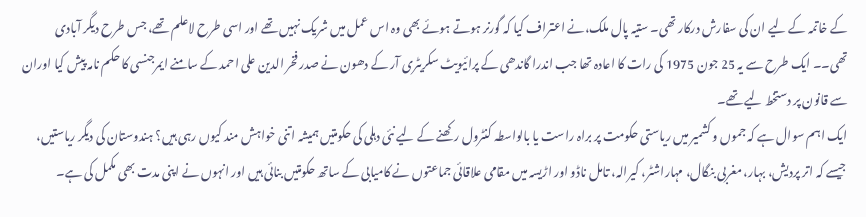کے خاتمہ کے لیے ان کی سفارش درکار تھی۔ ستیہ پال ملک،نے اعتراف کیا کہ گورنر ہوتے ہوئے بھی وہ اس عمل میں شریک نہیں تھے اور اسی طرح لاعلم تھے، جس طرح دیگر آبادی تھی۔۔ ایک طرح سے یہ 25 جون 1975 کی رات کا اعادہ تھا جب اندرا گاندھی کے پرائیویٹ سکریٹری آر کے دھون نے صدر فخر الدین علی احمد کے سامنے ایمرجنسی کا حکم نامہ پیش کیا اوران سے قانون پر دستخط لیے تھے۔
ایک اہم سوال ہے کہ جموں و کشمیر میں ریاستی حکومت پر براہ راست یا بالواسطہ کنٹرول رکھنے کے لیے نئی دہلی کی حکومتیں ہمیشہ اتنی خواہش مند کیوں رہی ہیں؟ ہندوستان کی دیگر ریاستیں، جیسے کہ اتر پردیش، بہار، مغربی بنگال، مہاراشٹر، کیرالہ، تامل ناڈو اور اڑیسہ میں مقامی علاقائی جماعتوں نے کامیابی کے ساتھ حکومتیں بنائی ہیں اور انہوں نے اپنی مدت بھی مکمل کی ہے۔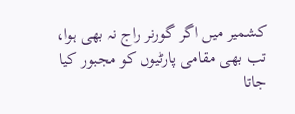کشمیر میں اگر گورنر راج نہ بھی ہوا، تب بھی مقامی پارٹیوں کو مجبور کیا جاتا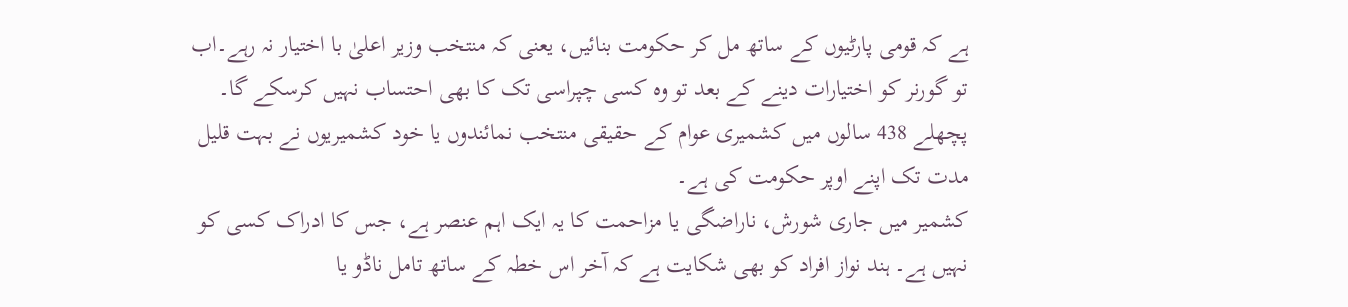ہے کہ قومی پارٹیوں کے ساتھ مل کر حکومت بنائیں، یعنی کہ منتخب وزیر اعلیٰ با اختیار نہ رہے۔اب تو گورنر کو اختیارات دینے کے بعد تو وہ کسی چپراسی تک کا بھی احتساب نہیں کرسکے گا۔ پچھلے 438 سالوں میں کشمیری عوام کے حقیقی منتخب نمائندوں یا خود کشمیریوں نے بہت قلیل مدت تک اپنے اوپر حکومت کی ہے۔
کشمیر میں جاری شورش، ناراضگی یا مزاحمت کا یہ ایک اہم عنصر ہے، جس کا ادراک کسی کو نہیں ہے۔ ہند نواز افراد کو بھی شکایت ہے کہ آخر اس خطہ کے ساتھ تامل ناڈو یا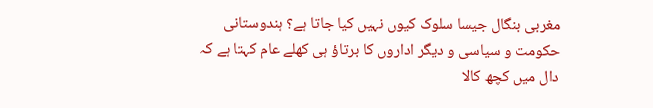مغربی بنگال جیسا سلوک کیوں نہیں کیا جاتا ہے؟ ہندوستانی حکومت و سیاسی و دیگر اداروں کا برتاؤ ہی کھلے عام کہتا ہے کہ دال میں کچھ کالا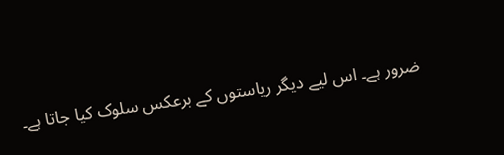ضرور ہے۔ اس لیے دیگر ریاستوں کے برعکس سلوک کیا جاتا ہے۔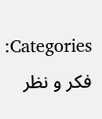Categories: فکر و نظر